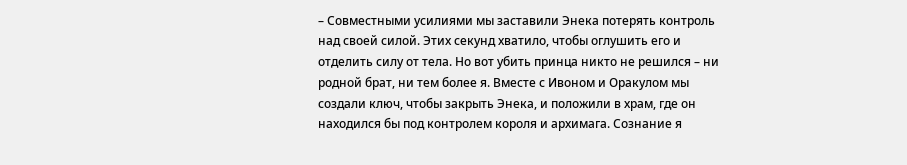– Совместными усилиями мы заставили Энека потерять контроль над своей силой. Этих секунд хватило, чтобы оглушить его и отделить силу от тела. Но вот убить принца никто не решился – ни родной брат, ни тем более я. Вместе с Ивоном и Оракулом мы создали ключ, чтобы закрыть Энека, и положили в храм, где он находился бы под контролем короля и архимага. Сознание я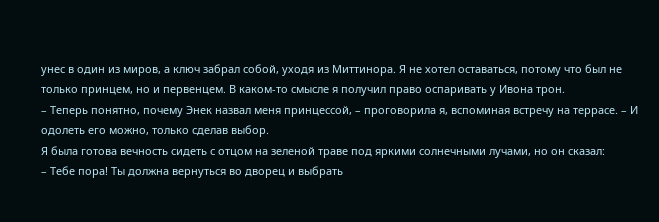унес в один из миров, а ключ забрал собой, уходя из Миттинора. Я не хотел оставаться, потому что был не только принцем, но и первенцем. В каком-то смысле я получил право оспаривать у Ивона трон.
– Теперь понятно, почему Энек назвал меня принцессой, – проговорила я, вспоминая встречу на террасе. – И одолеть его можно, только сделав выбор.
Я была готова вечность сидеть с отцом на зеленой траве под яркими солнечными лучами, но он сказал:
– Тебе пора! Ты должна вернуться во дворец и выбрать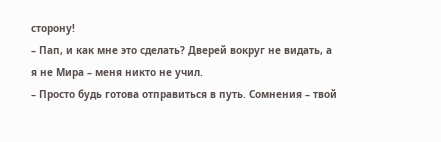сторону!
– Пап, и как мне это сделать? Дверей вокруг не видать, а я не Мира – меня никто не учил.
– Просто будь готова отправиться в путь. Сомнения – твой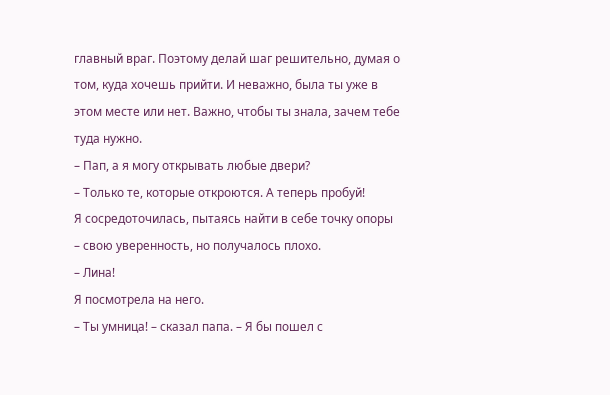главный враг. Поэтому делай шаг решительно, думая о том, куда хочешь прийти. И неважно, была ты уже в этом месте или нет. Важно, чтобы ты знала, зачем тебе туда нужно.
– Пап, а я могу открывать любые двери?
– Только те, которые откроются. А теперь пробуй!
Я сосредоточилась, пытаясь найти в себе точку опоры – свою уверенность, но получалось плохо.
– Лина!
Я посмотрела на него.
– Ты умница! – сказал папа. – Я бы пошел с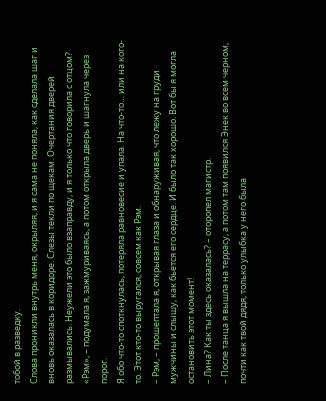тобой в разведку.
Слова проникли внутрь меня, окрыляя, и я сама не поняла, как сделала шаг и вновь оказалась в коридоре. Слезы текли по щекам. Очертания дверей размывались. Неужели это было взаправду, и я только что говорила с отцом?
«Рэм», – подумала я, зажмуриваясь, а потом открыла дверь и шагнула через порог.
Я обо что-то споткнулась, потеряла равновесие и упала. На что-то… или на кого-то. Этот кто-то выругался, совсем как Рэм.
– Рэм, – прошептала я, открывая глаза и обнаруживая, что лежу на груди мужчины и слышу, как бьется его сердце. И было так хорошо. Вот бы я могла остановить этот момент!
– Лина? Как ты здесь оказалась? – оторопел магистр.
– После танца я вышла на террасу, а потом там появился Энек во всем черном, почти как твой дядя, только улыбка у него была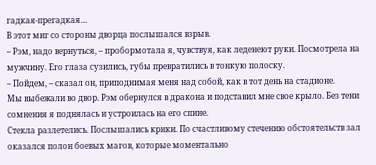гадкая-прегадкая…
В этот миг со стороны дворца послышался взрыв.
– Рэм, надо вернуться, – пробормотала я, чувствуя, как леденеют руки. Посмотрела на мужчину. Его глаза сузились, губы превратились в тонкую полоску.
– Пойдем, – сказал он, приподнимая меня над собой, как в тот день на стадионе.
Мы выбежали во двор. Рэм обернулся в дракона и подставил мне свое крыло. Без тени сомнения я поднялась и устроилась на его спине.
Стекла разлетелись. Послышались крики. По счастливому стечению обстоятельств зал оказался полон боевых магов, которые моментально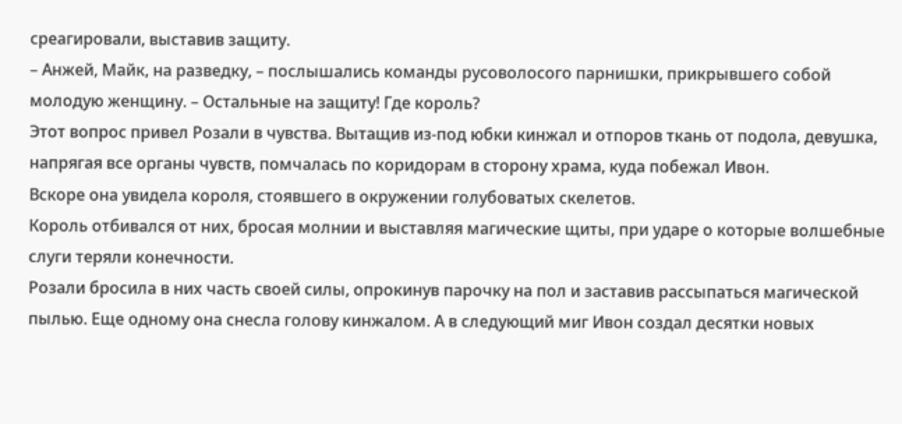среагировали, выставив защиту.
– Анжей, Майк, на разведку, – послышались команды русоволосого парнишки, прикрывшего собой молодую женщину. – Остальные на защиту! Где король?
Этот вопрос привел Розали в чувства. Вытащив из-под юбки кинжал и отпоров ткань от подола, девушка, напрягая все органы чувств, помчалась по коридорам в сторону храма, куда побежал Ивон.
Вскоре она увидела короля, стоявшего в окружении голубоватых скелетов.
Король отбивался от них, бросая молнии и выставляя магические щиты, при ударе о которые волшебные слуги теряли конечности.
Розали бросила в них часть своей силы, опрокинув парочку на пол и заставив рассыпаться магической пылью. Еще одному она снесла голову кинжалом. А в следующий миг Ивон создал десятки новых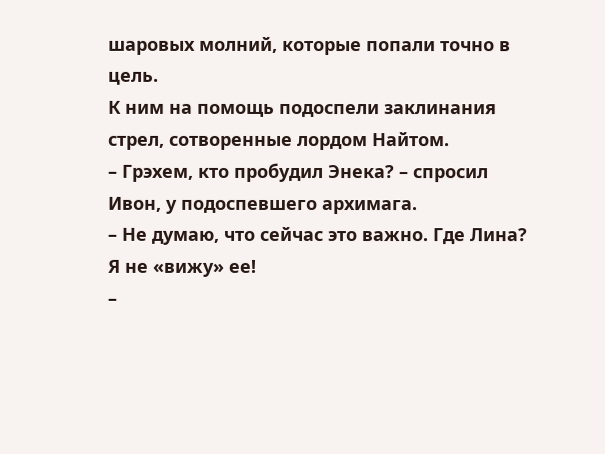шаровых молний, которые попали точно в цель.
К ним на помощь подоспели заклинания стрел, сотворенные лордом Найтом.
– Грэхем, кто пробудил Энека? – спросил Ивон, у подоспевшего архимага.
– Не думаю, что сейчас это важно. Где Лина? Я не «вижу» ее!
–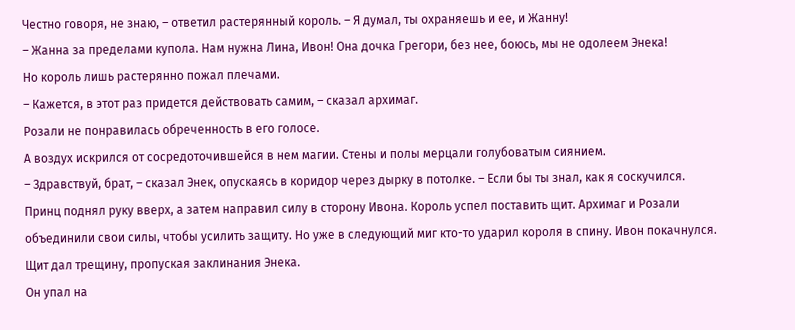Честно говоря, не знаю, – ответил растерянный король. – Я думал, ты охраняешь и ее, и Жанну!
– Жанна за пределами купола. Нам нужна Лина, Ивон! Она дочка Грегори, без нее, боюсь, мы не одолеем Энека!
Но король лишь растерянно пожал плечами.
– Кажется, в этот раз придется действовать самим, – сказал архимаг.
Розали не понравилась обреченность в его голосе.
А воздух искрился от сосредоточившейся в нем магии. Стены и полы мерцали голубоватым сиянием.
– Здравствуй, брат, – сказал Энек, опускаясь в коридор через дырку в потолке. – Если бы ты знал, как я соскучился.
Принц поднял руку вверх, а затем направил силу в сторону Ивона. Король успел поставить щит. Архимаг и Розали объединили свои силы, чтобы усилить защиту. Но уже в следующий миг кто-то ударил короля в спину. Ивон покачнулся. Щит дал трещину, пропуская заклинания Энека.
Он упал на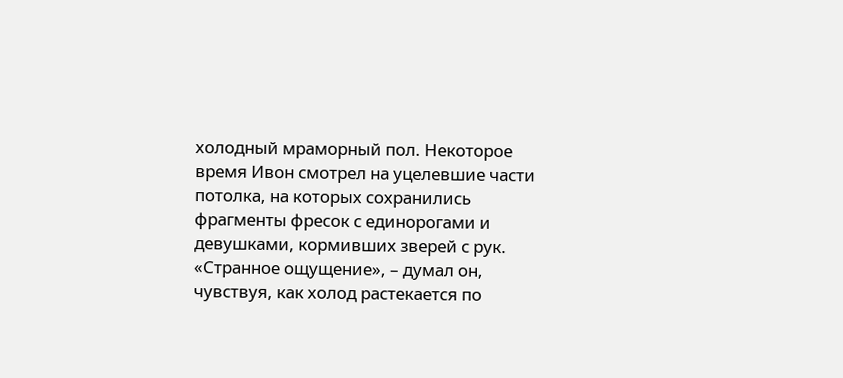холодный мраморный пол. Некоторое время Ивон смотрел на уцелевшие части потолка, на которых сохранились фрагменты фресок с единорогами и девушками, кормивших зверей с рук.
«Странное ощущение», – думал он, чувствуя, как холод растекается по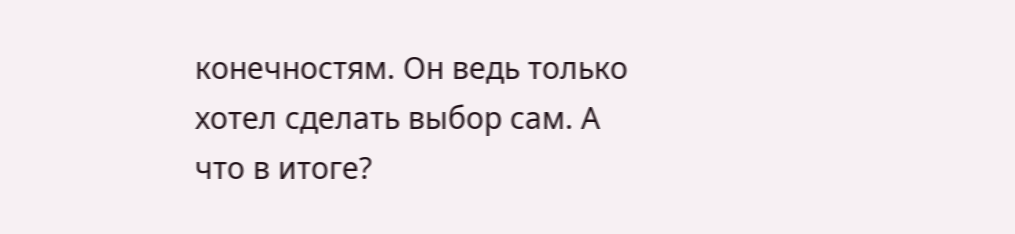конечностям. Он ведь только хотел сделать выбор сам. А что в итоге?